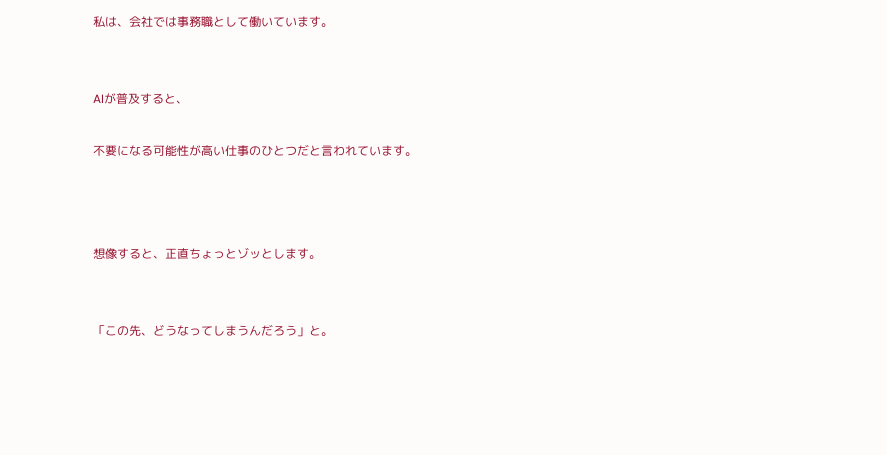私は、会社では事務職として働いています。


AIが普及すると、

不要になる可能性が高い仕事のひとつだと言われています。



想像すると、正直ちょっとゾッとします。


「この先、どうなってしまうんだろう」と。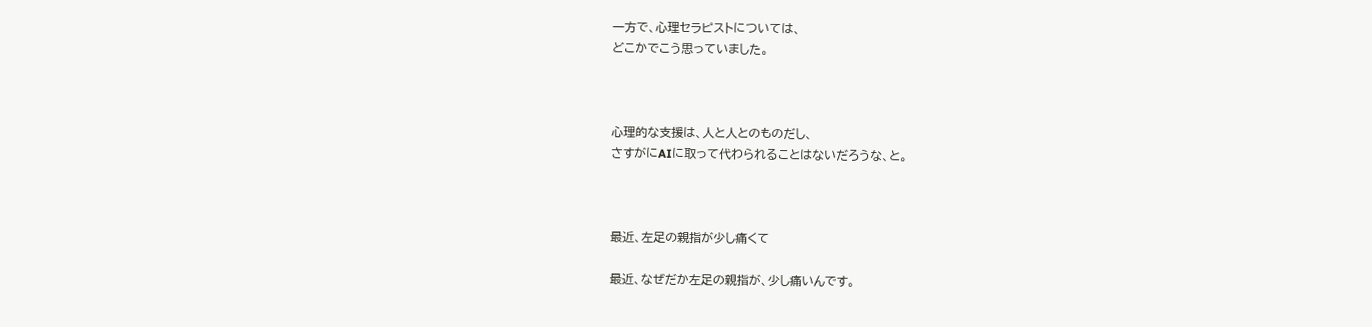一方で、心理セラピストについては、
どこかでこう思っていました。



心理的な支援は、人と人とのものだし、
さすがにAIに取って代わられることはないだろうな、と。



最近、左足の親指が少し痛くて

最近、なぜだか左足の親指が、少し痛いんです。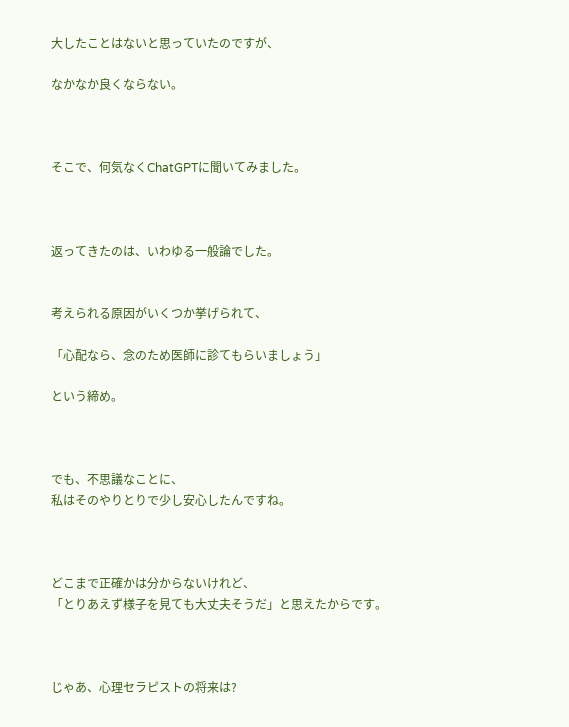大したことはないと思っていたのですが、

なかなか良くならない。



そこで、何気なくChatGPTに聞いてみました。



返ってきたのは、いわゆる一般論でした。


考えられる原因がいくつか挙げられて、

「心配なら、念のため医師に診てもらいましょう」

という締め。



でも、不思議なことに、
私はそのやりとりで少し安心したんですね。



どこまで正確かは分からないけれど、
「とりあえず様子を見ても大丈夫そうだ」と思えたからです。



じゃあ、心理セラピストの将来は?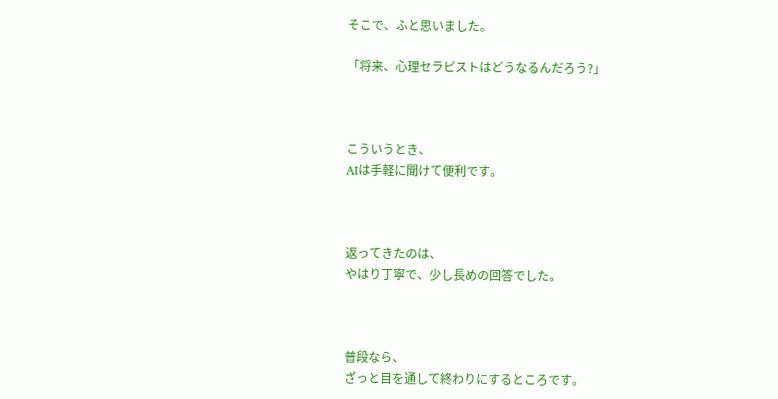そこで、ふと思いました。

「将来、心理セラピストはどうなるんだろう?」



こういうとき、
AIは手軽に聞けて便利です。



返ってきたのは、
やはり丁寧で、少し長めの回答でした。



普段なら、
ざっと目を通して終わりにするところです。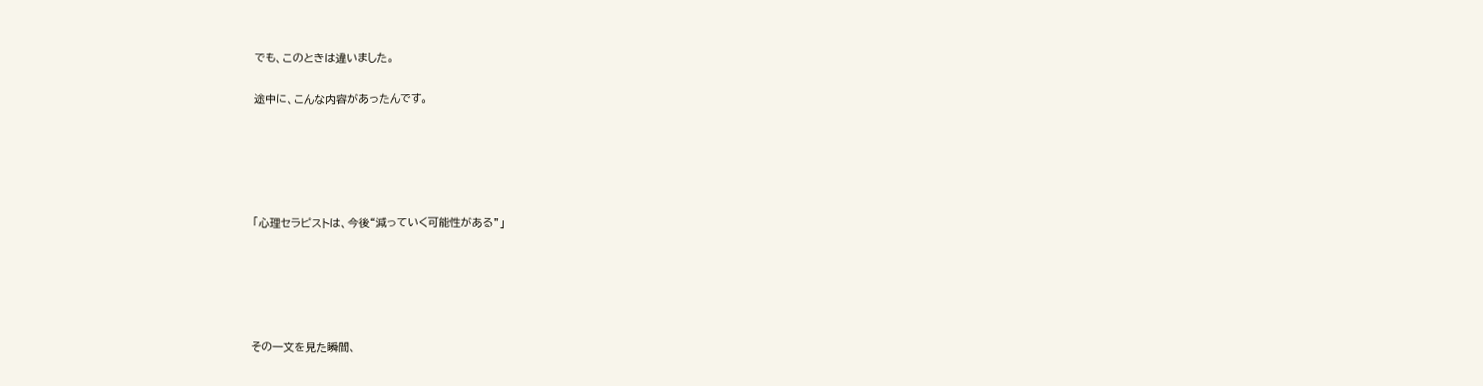でも、このときは違いました。

途中に、こんな内容があったんです。





「心理セラピストは、今後“減っていく可能性がある”」





その一文を見た瞬間、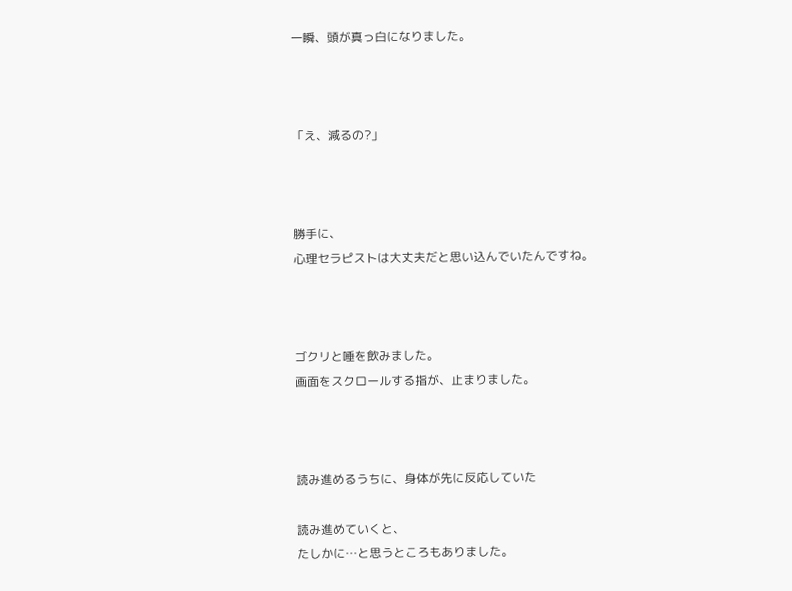一瞬、頭が真っ白になりました。



「え、減るの?」



勝手に、
心理セラピストは大丈夫だと思い込んでいたんですね。



ゴクリと唾を飲みました。
画面をスクロールする指が、止まりました。



読み進めるうちに、身体が先に反応していた

読み進めていくと、
たしかに…と思うところもありました。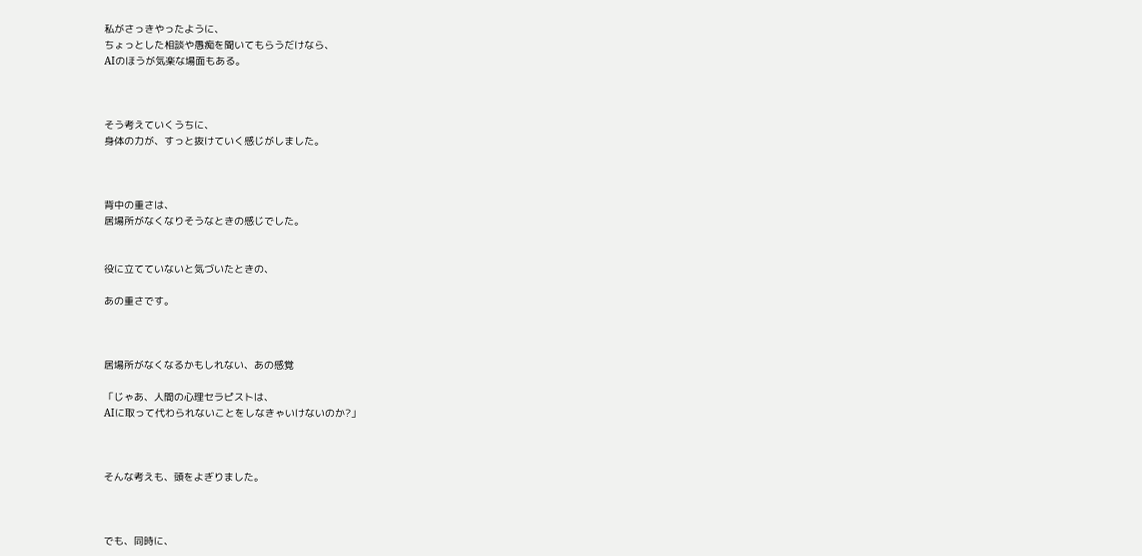私がさっきやったように、
ちょっとした相談や愚痴を聞いてもらうだけなら、
AIのほうが気楽な場面もある。



そう考えていくうちに、
身体の力が、すっと抜けていく感じがしました。



背中の重さは、
居場所がなくなりそうなときの感じでした。


役に立てていないと気づいたときの、

あの重さです。



居場所がなくなるかもしれない、あの感覚

「じゃあ、人間の心理セラピストは、
AIに取って代わられないことをしなきゃいけないのか?」



そんな考えも、頭をよぎりました。



でも、同時に、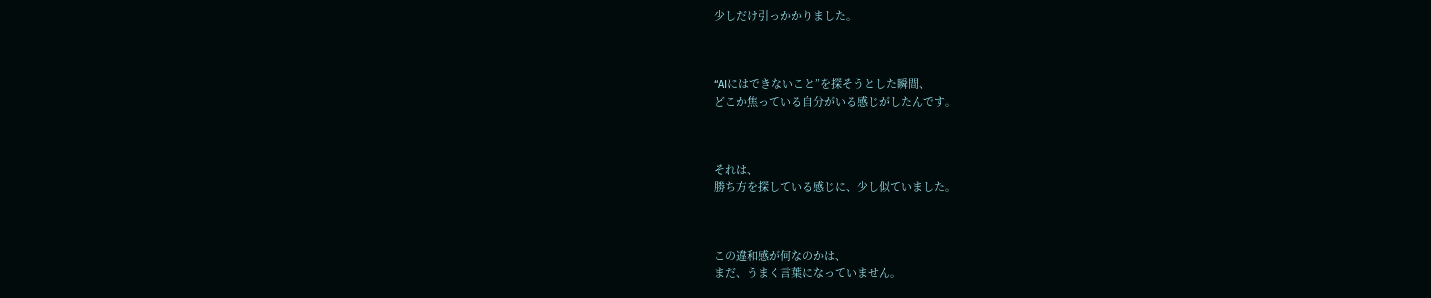少しだけ引っかかりました。



“AIにはできないこと”を探そうとした瞬間、
どこか焦っている自分がいる感じがしたんです。



それは、
勝ち方を探している感じに、少し似ていました。



この違和感が何なのかは、
まだ、うまく言葉になっていません。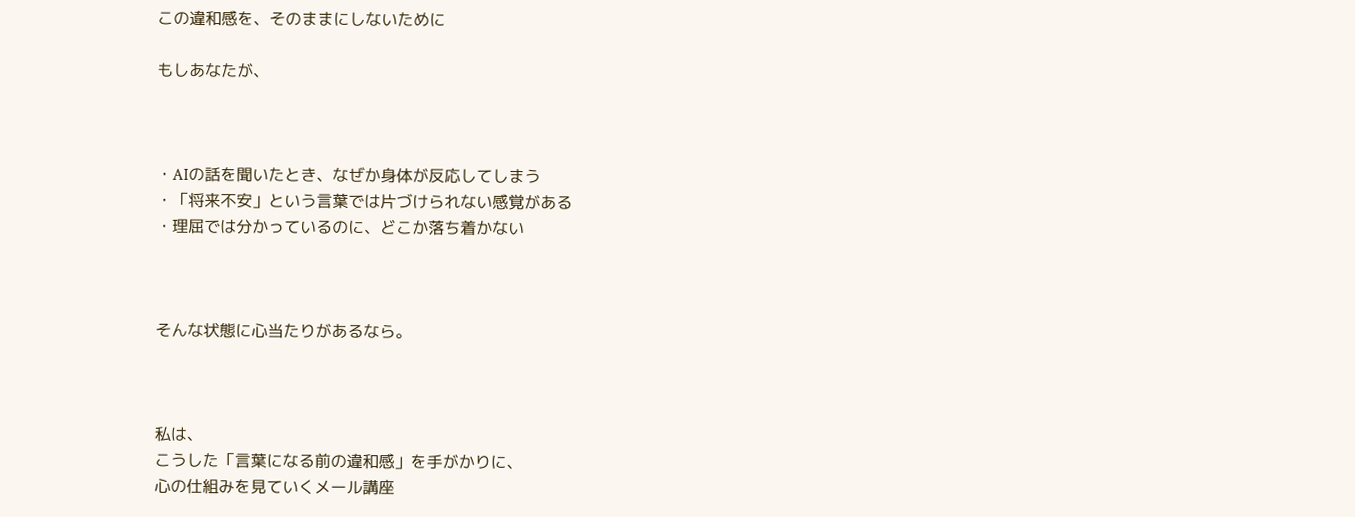この違和感を、そのままにしないために

もしあなたが、



・AIの話を聞いたとき、なぜか身体が反応してしまう
・「将来不安」という言葉では片づけられない感覚がある
・理屈では分かっているのに、どこか落ち着かない



そんな状態に心当たりがあるなら。



私は、
こうした「言葉になる前の違和感」を手がかりに、
心の仕組みを見ていくメール講座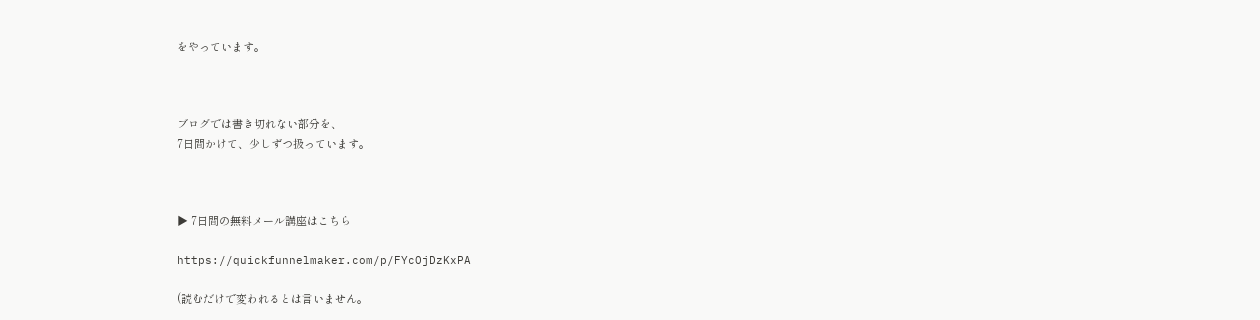をやっています。



ブログでは書き切れない部分を、
7日間かけて、少しずつ扱っています。



▶ 7日間の無料メール講座はこちら

https://quickfunnelmaker.com/p/FYcOjDzKxPA

(読むだけで変われるとは言いません。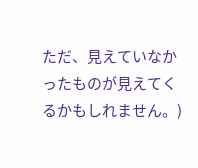ただ、見えていなかったものが見えてくるかもしれません。)